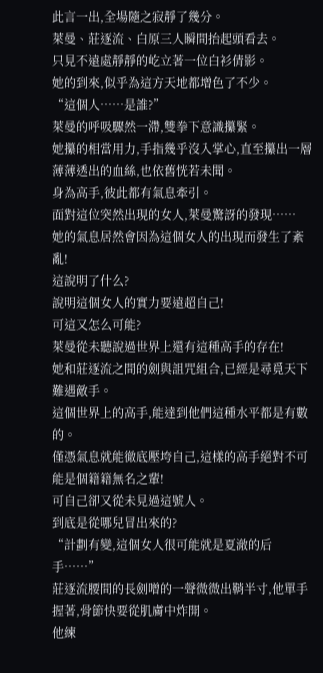此言一出,全場隨之寂靜了幾分。
萊曼、莊逐流、白原三人瞬間抬起頭看去。
只見不遠處靜靜的屹立著一位白衫倩影。
她的到來,似乎為這方天地都增色了不少。
“這個人……是誰?”
萊曼的呼吸驟然一滯,雙拳下意識攥緊。
她攥的相當用力,手指幾乎沒入掌心,直至攥出一層薄薄透出的血絲,也依舊恍若未聞。
身為高手,彼此都有氣息牽引。
面對這位突然出現的女人,萊曼驚訝的發現……
她的氣息居然會因為這個女人的出現而發生了紊亂!
這說明了什么?
說明這個女人的實力要遠超自己!
可這又怎么可能?
萊曼從未聽說過世界上還有這種高手的存在!
她和莊逐流之間的劍與詛咒組合,已經是尋覓天下難遇敵手。
這個世界上的高手,能達到他們這種水平都是有數的。
僅憑氣息就能徹底壓垮自己,這樣的高手絕對不可能是個籍籍無名之輩!
可自己卻又從未見過這號人。
到底是從哪兒冒出來的?
“計劃有變,這個女人很可能就是夏澈的后手……”
莊逐流腰間的長劍噌的一聲微微出鞘半寸,他單手握著,骨節快要從肌膚中炸開。
他練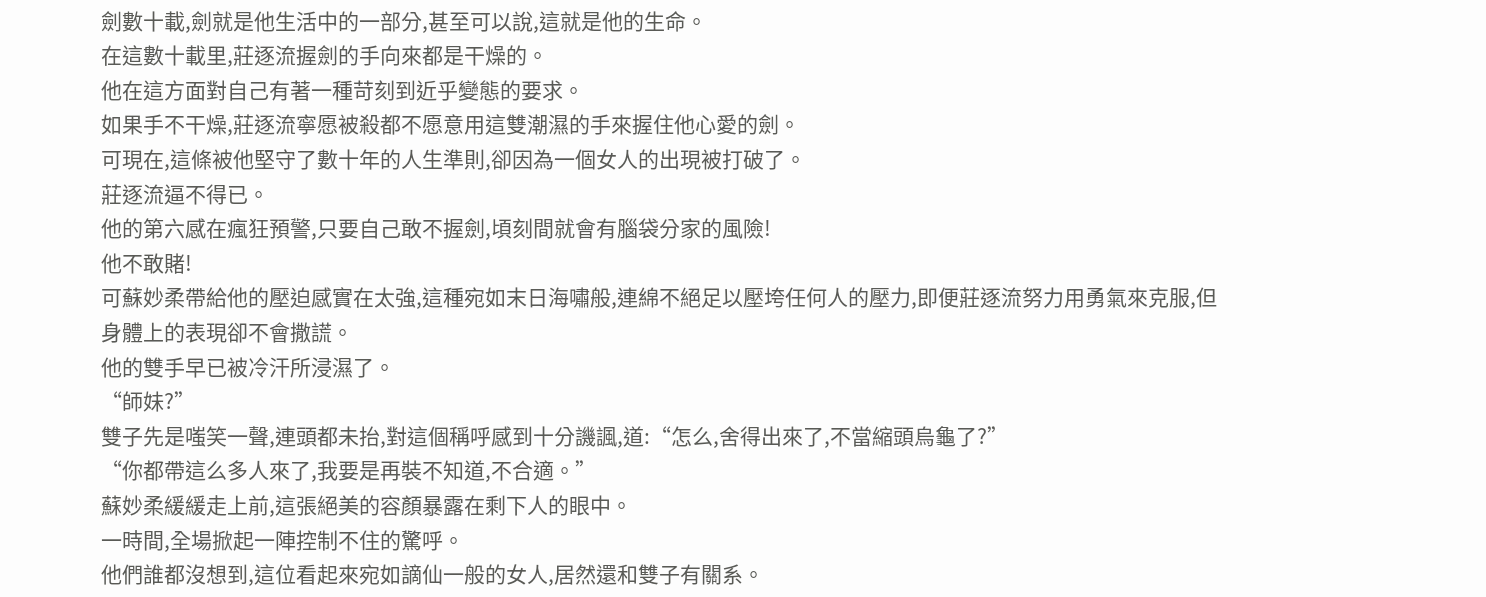劍數十載,劍就是他生活中的一部分,甚至可以說,這就是他的生命。
在這數十載里,莊逐流握劍的手向來都是干燥的。
他在這方面對自己有著一種苛刻到近乎變態的要求。
如果手不干燥,莊逐流寧愿被殺都不愿意用這雙潮濕的手來握住他心愛的劍。
可現在,這條被他堅守了數十年的人生準則,卻因為一個女人的出現被打破了。
莊逐流逼不得已。
他的第六感在瘋狂預警,只要自己敢不握劍,頃刻間就會有腦袋分家的風險!
他不敢賭!
可蘇妙柔帶給他的壓迫感實在太強,這種宛如末日海嘯般,連綿不絕足以壓垮任何人的壓力,即便莊逐流努力用勇氣來克服,但身體上的表現卻不會撒謊。
他的雙手早已被冷汗所浸濕了。
“師妹?”
雙子先是嗤笑一聲,連頭都未抬,對這個稱呼感到十分譏諷,道:“怎么,舍得出來了,不當縮頭烏龜了?”
“你都帶這么多人來了,我要是再裝不知道,不合適。”
蘇妙柔緩緩走上前,這張絕美的容顏暴露在剩下人的眼中。
一時間,全場掀起一陣控制不住的驚呼。
他們誰都沒想到,這位看起來宛如謫仙一般的女人,居然還和雙子有關系。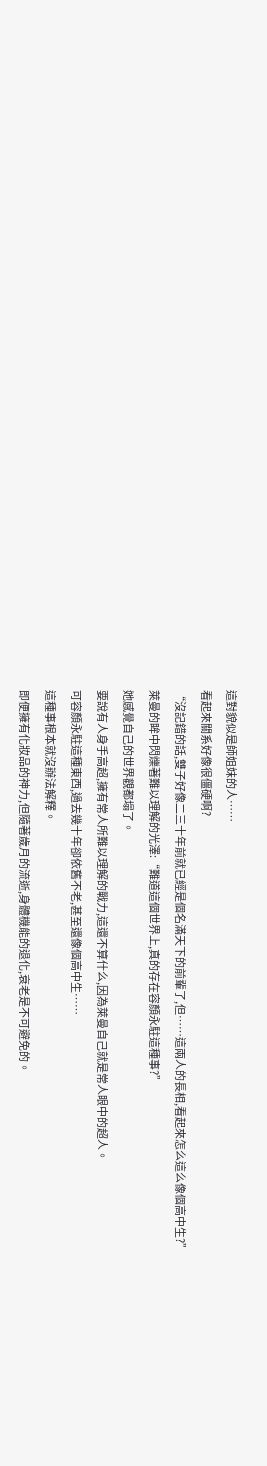這對貌似是師姐妹的人……
看起來關系好像很僵硬啊?
“沒記錯的話,雙子好像二三十年前就已經是個名滿天下的前輩了,但……這兩人的長相,看起來怎么這么像個高中生?”
萊曼的眸中閃爍著難以理解的光澤:“難道這個世界上,真的存在容顏永駐這種事?”
她感覺自己的世界觀都塌了。
要說有人身手高超,擁有常人所難以理解的戰力,這還不算什么,因為萊曼自己就是常人眼中的超人。
可容顏永駐這種東西,過去幾十年卻依舊不老,甚至還像個高中生……
這種事根本就沒辦法解釋。
即便擁有化妝品的神力,但隨著歲月的流逝,身體機能的退化,衰老是不可避免的。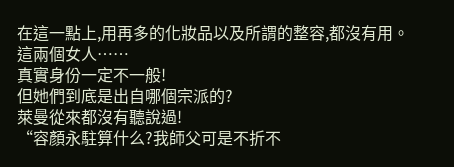在這一點上,用再多的化妝品以及所謂的整容,都沒有用。
這兩個女人……
真實身份一定不一般!
但她們到底是出自哪個宗派的?
萊曼從來都沒有聽說過!
“容顏永駐算什么?我師父可是不折不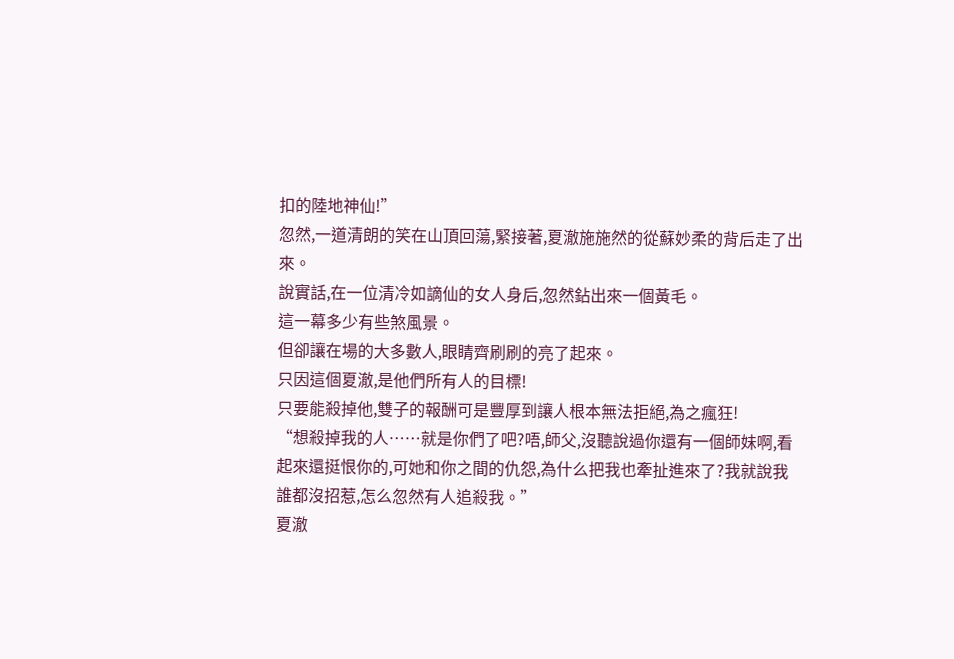扣的陸地神仙!”
忽然,一道清朗的笑在山頂回蕩,緊接著,夏澈施施然的從蘇妙柔的背后走了出來。
說實話,在一位清冷如謫仙的女人身后,忽然鉆出來一個黃毛。
這一幕多少有些煞風景。
但卻讓在場的大多數人,眼睛齊刷刷的亮了起來。
只因這個夏澈,是他們所有人的目標!
只要能殺掉他,雙子的報酬可是豐厚到讓人根本無法拒絕,為之瘋狂!
“想殺掉我的人……就是你們了吧?唔,師父,沒聽說過你還有一個師妹啊,看起來還挺恨你的,可她和你之間的仇怨,為什么把我也牽扯進來了?我就說我誰都沒招惹,怎么忽然有人追殺我。”
夏澈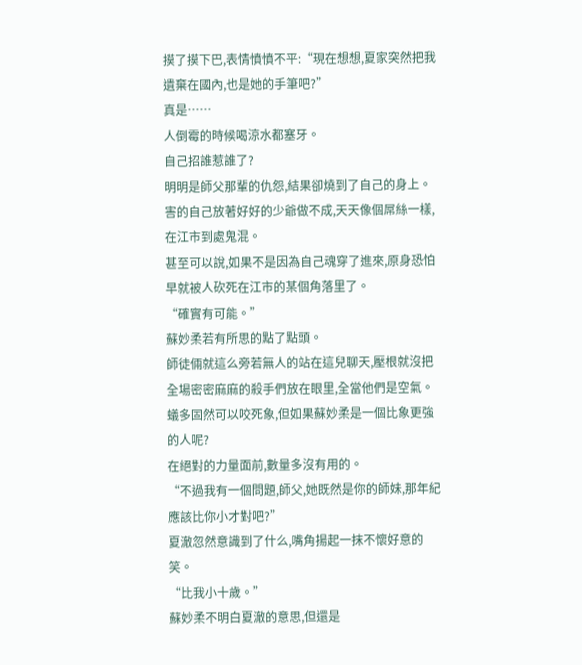摸了摸下巴,表情憤憤不平:“現在想想,夏家突然把我遺棄在國內,也是她的手筆吧?”
真是……
人倒霉的時候喝涼水都塞牙。
自己招誰惹誰了?
明明是師父那輩的仇怨,結果卻燒到了自己的身上。
害的自己放著好好的少爺做不成,天天像個屌絲一樣,在江市到處鬼混。
甚至可以說,如果不是因為自己魂穿了進來,原身恐怕早就被人砍死在江市的某個角落里了。
“確實有可能。”
蘇妙柔若有所思的點了點頭。
師徒倆就這么旁若無人的站在這兒聊天,壓根就沒把全場密密麻麻的殺手們放在眼里,全當他們是空氣。
蟻多固然可以咬死象,但如果蘇妙柔是一個比象更強的人呢?
在絕對的力量面前,數量多沒有用的。
“不過我有一個問題,師父,她既然是你的師妹,那年紀應該比你小才對吧?”
夏澈忽然意識到了什么,嘴角揚起一抹不懷好意的笑。
“比我小十歲。”
蘇妙柔不明白夏澈的意思,但還是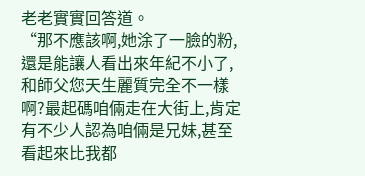老老實實回答道。
“那不應該啊,她涂了一臉的粉,還是能讓人看出來年紀不小了,和師父您天生麗質完全不一樣啊?最起碼咱倆走在大街上,肯定有不少人認為咱倆是兄妹,甚至看起來比我都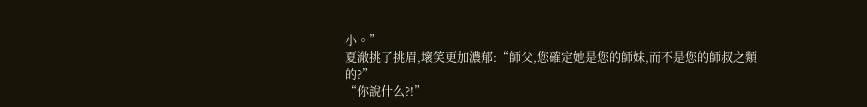小。”
夏澈挑了挑眉,壞笑更加濃郁:“師父,您確定她是您的師妹,而不是您的師叔之類的?”
“你說什么?!”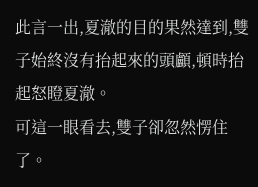此言一出,夏澈的目的果然達到,雙子始終沒有抬起來的頭顱,頓時抬起怒瞪夏澈。
可這一眼看去,雙子卻忽然愣住了。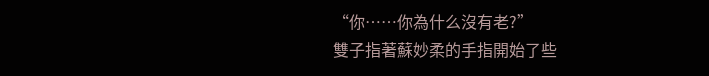“你……你為什么沒有老?”
雙子指著蘇妙柔的手指開始了些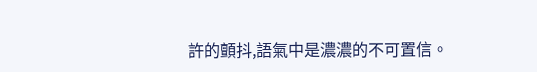許的顫抖,語氣中是濃濃的不可置信。